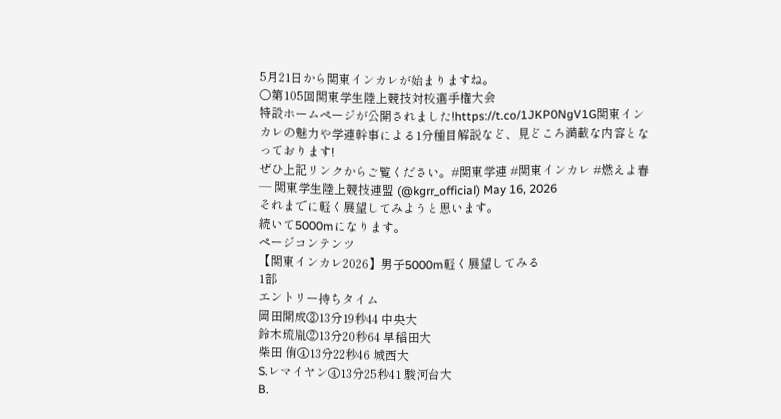5月21日から関東インカレが始まりますね。
〇第105回関東学生陸上競技対校選手権大会
特設ホームページが公開されました!https://t.co/1JKP0NgV1G関東インカレの魅力や学連幹事による1分種目解説など、見どころ満載な内容となっております!
ぜひ上記リンクからご覧ください。#関東学連 #関東インカレ #燃えよ春— 関東学生陸上競技連盟 (@kgrr_official) May 16, 2026
それまでに軽く展望してみようと思います。
続いて5000mになります。
ページコンテンツ
【関東インカレ2026】男子5000m軽く展望してみる
1部
エントリー持ちタイム
岡田開成③13分19秒44 中央大
鈴木琉胤②13分20秒64 早稲田大
柴田 侑④13分22秒46 城西大
S.レマイヤン④13分25秒41 駿河台大
B.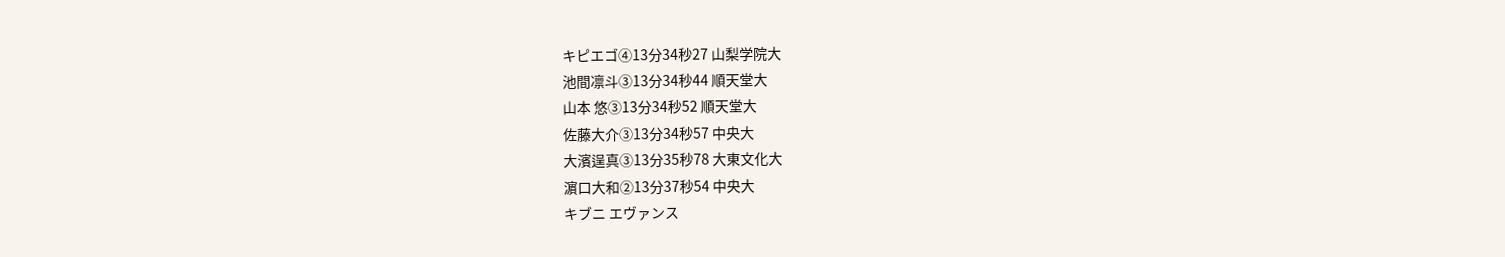キピエゴ④13分34秒27 山梨学院大
池間凛斗③13分34秒44 順天堂大
山本 悠③13分34秒52 順天堂大
佐藤大介③13分34秒57 中央大
大濱逞真③13分35秒78 大東文化大
濵口大和②13分37秒54 中央大
キブニ エヴァンス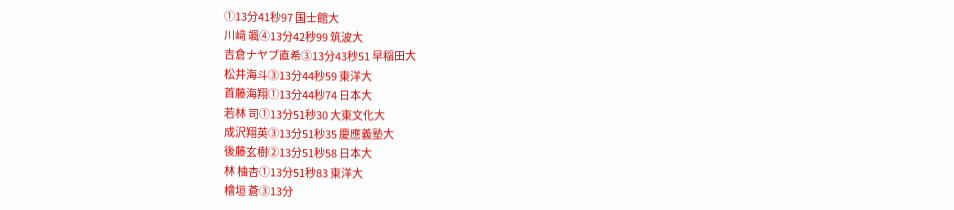①13分41秒97 国士館大
川﨑 颯④13分42秒99 筑波大
吉倉ナヤブ直希③13分43秒51 早稲田大
松井海斗③13分44秒59 東洋大
首藤海翔①13分44秒74 日本大
若林 司①13分51秒30 大東文化大
成沢翔英③13分51秒35 慶應義塾大
後藤玄樹②13分51秒58 日本大
林 柚杏①13分51秒83 東洋大
檜垣 蒼③13分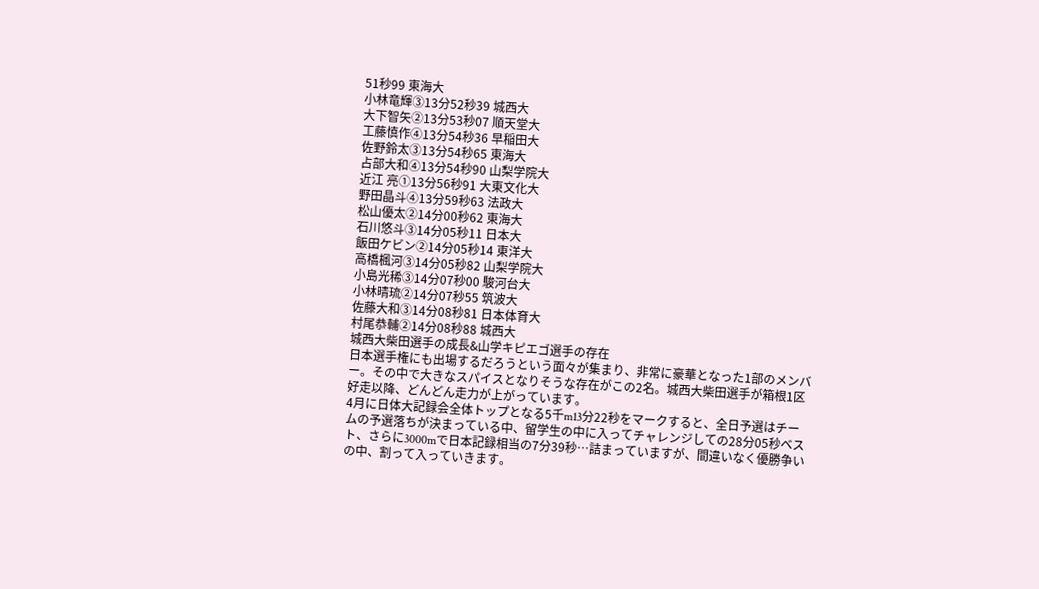51秒99 東海大
小林竜輝③13分52秒39 城西大
大下智矢②13分53秒07 順天堂大
工藤慎作④13分54秒36 早稲田大
佐野鈴太③13分54秒65 東海大
占部大和④13分54秒90 山梨学院大
近江 亮①13分56秒91 大東文化大
野田晶斗④13分59秒63 法政大
松山優太②14分00秒62 東海大
石川悠斗③14分05秒11 日本大
飯田ケビン②14分05秒14 東洋大
高橋楓河③14分05秒82 山梨学院大
小島光稀③14分07秒00 駿河台大
小林晴琉②14分07秒55 筑波大
佐藤大和③14分08秒81 日本体育大
村尾恭輔②14分08秒88 城西大
城西大柴田選手の成長&山学キピエゴ選手の存在
日本選手権にも出場するだろうという面々が集まり、非常に豪華となった1部のメンバー。その中で大きなスパイスとなりそうな存在がこの2名。城西大柴田選手が箱根1区好走以降、どんどん走力が上がっています。
4月に日体大記録会全体トップとなる5千m13分22秒をマークすると、全日予選はチームの予選落ちが決まっている中、留学生の中に入ってチャレンジしての28分05秒ベスト、さらに3000mで日本記録相当の7分39秒…詰まっていますが、間違いなく優勝争いの中、割って入っていきます。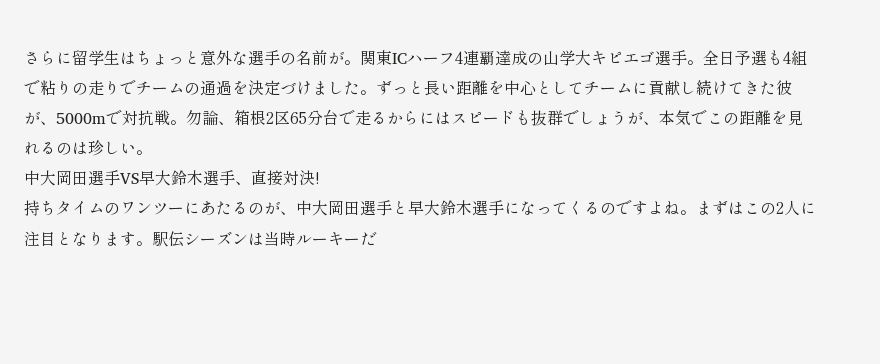さらに留学生はちょっと意外な選手の名前が。関東ICハーフ4連覇達成の山学大キピエゴ選手。全日予選も4組で粘りの走りでチームの通過を決定づけました。ずっと長い距離を中心としてチームに貢献し続けてきた彼が、5000mで対抗戦。勿論、箱根2区65分台で走るからにはスピードも抜群でしょうが、本気でこの距離を見れるのは珍しい。
中大岡田選手VS早大鈴木選手、直接対決!
持ちタイムのワンツーにあたるのが、中大岡田選手と早大鈴木選手になってくるのですよね。まずはこの2人に注目となります。駅伝シーズンは当時ルーキーだ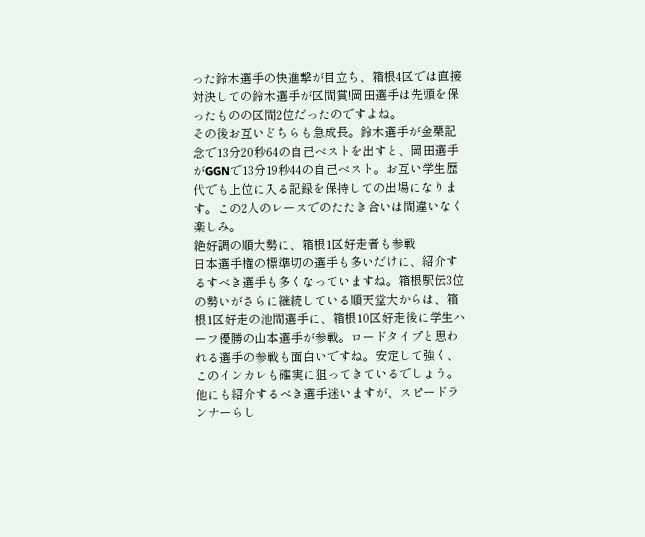った鈴木選手の快進撃が目立ち、箱根4区では直接対決しての鈴木選手が区間賞!岡田選手は先頭を保ったものの区間2位だったのですよね。
その後お互いどちらも急成長。鈴木選手が金栗記念で13分20秒64の自己ベストを出すと、岡田選手がGGNで13分19秒44の自己ベスト。お互い学生歴代でも上位に入る記録を保持しての出場になります。この2人のレースでのたたき合いは間違いなく楽しみ。
絶好調の順大勢に、箱根1区好走者も参戦
日本選手権の標準切の選手も多いだけに、紹介するすべき選手も多くなっていますね。箱根駅伝3位の勢いがさらに継続している順天堂大からは、箱根1区好走の池間選手に、箱根10区好走後に学生ハーフ優勝の山本選手が参戦。ロードタイプと思われる選手の参戦も面白いですね。安定して強く、このインカレも確実に狙ってきているでしょう。
他にも紹介するべき選手迷いますが、スピードランナーらし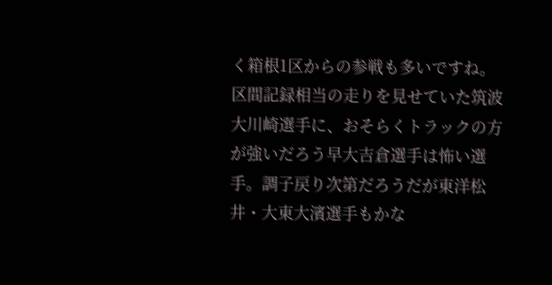く箱根1区からの参戦も多いですね。区間記録相当の走りを見せていた筑波大川崎選手に、おそらくトラックの方が強いだろう早大吉倉選手は怖い選手。調子戻り次第だろうだが東洋松井・大東大濱選手もかな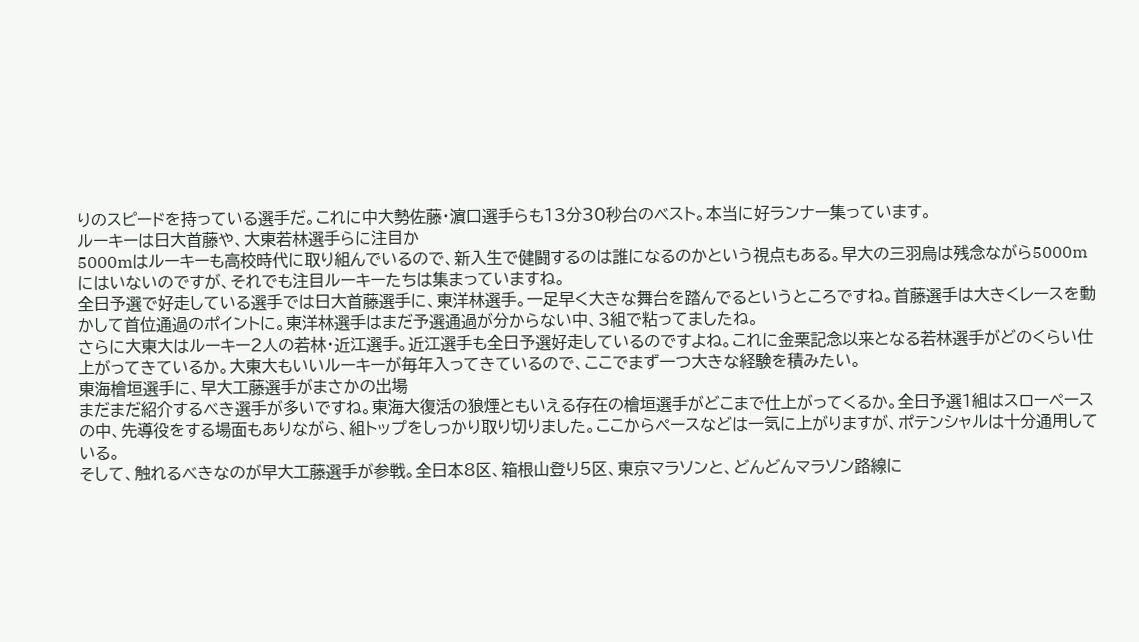りのスピードを持っている選手だ。これに中大勢佐藤・濵口選手らも13分30秒台のベスト。本当に好ランナー集っています。
ルーキーは日大首藤や、大東若林選手らに注目か
5000mはルーキーも高校時代に取り組んでいるので、新入生で健闘するのは誰になるのかという視点もある。早大の三羽烏は残念ながら5000mにはいないのですが、それでも注目ルーキーたちは集まっていますね。
全日予選で好走している選手では日大首藤選手に、東洋林選手。一足早く大きな舞台を踏んでるというところですね。首藤選手は大きくレースを動かして首位通過のポイントに。東洋林選手はまだ予選通過が分からない中、3組で粘ってましたね。
さらに大東大はルーキー2人の若林・近江選手。近江選手も全日予選好走しているのですよね。これに金栗記念以来となる若林選手がどのくらい仕上がってきているか。大東大もいいルーキーが毎年入ってきているので、ここでまず一つ大きな経験を積みたい。
東海檜垣選手に、早大工藤選手がまさかの出場
まだまだ紹介するべき選手が多いですね。東海大復活の狼煙ともいえる存在の檜垣選手がどこまで仕上がってくるか。全日予選1組はスローペースの中、先導役をする場面もありながら、組トップをしっかり取り切りました。ここからペースなどは一気に上がりますが、ポテンシャルは十分通用している。
そして、触れるべきなのが早大工藤選手が参戦。全日本8区、箱根山登り5区、東京マラソンと、どんどんマラソン路線に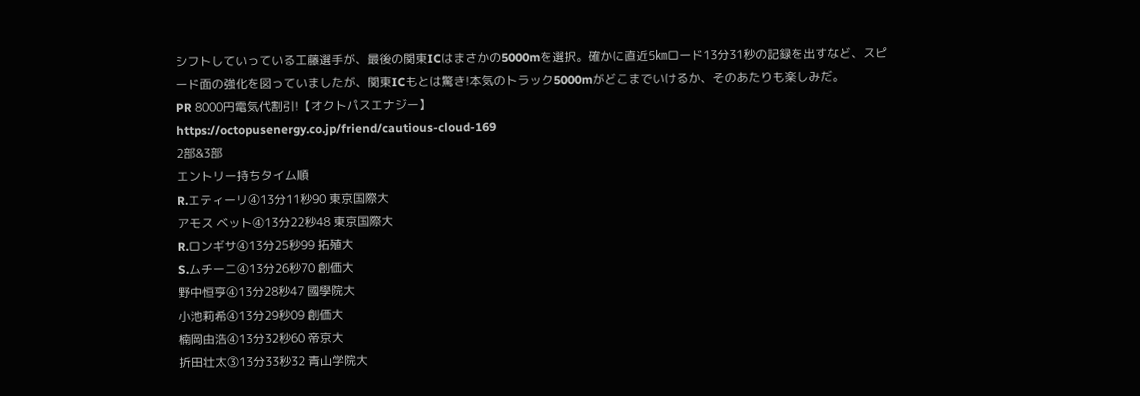シフトしていっている工藤選手が、最後の関東ICはまさかの5000mを選択。確かに直近5㎞ロード13分31秒の記録を出すなど、スピード面の強化を図っていましたが、関東ICもとは驚き!本気のトラック5000mがどこまでいけるか、そのあたりも楽しみだ。
PR 8000円電気代割引!【オクトパスエナジー】
https://octopusenergy.co.jp/friend/cautious-cloud-169
2部&3部
エントリー持ちタイム順
R.エティーリ④13分11秒90 東京国際大
アモス ベット④13分22秒48 東京国際大
R.ロンギサ④13分25秒99 拓殖大
S.ムチーニ④13分26秒70 創価大
野中恒亨④13分28秒47 國學院大
小池莉希④13分29秒09 創価大
楠岡由浩④13分32秒60 帝京大
折田壮太③13分33秒32 青山学院大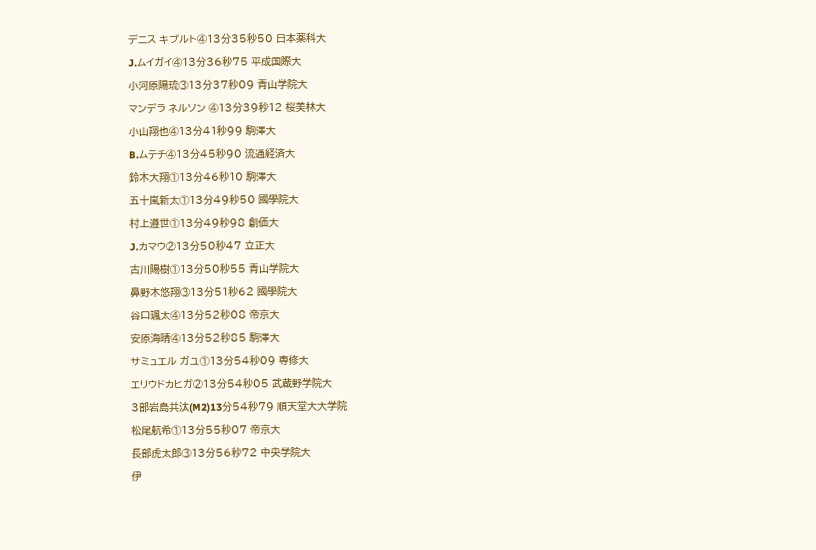デニス キプルト④13分35秒50 日本薬科大
J.ムイガイ④13分36秒75 平成国際大
小河原陽琉③13分37秒09 青山学院大
マンデラ ネルソン ④13分39秒12 桜美林大
小山翔也④13分41秒99 駒澤大
B.ムテチ④13分45秒90 流通経済大
鈴木大翔①13分46秒10 駒澤大
五十嵐新太①13分49秒50 國學院大
村上遵世①13分49秒98 創価大
J.カマウ②13分50秒47 立正大
古川陽樹①13分50秒55 青山学院大
鼻野木悠翔③13分51秒62 國學院大
谷口颯太④13分52秒08 帝京大
安原海晴④13分52秒85 駒澤大
サミュエル ガユ①13分54秒09 専修大
エリウドカヒガ②13分54秒05 武蔵野学院大
3部岩島共汰(M2)13分54秒79 順天堂大大学院
松尾航希①13分55秒07 帝京大
長部虎太郎③13分56秒72 中央学院大
伊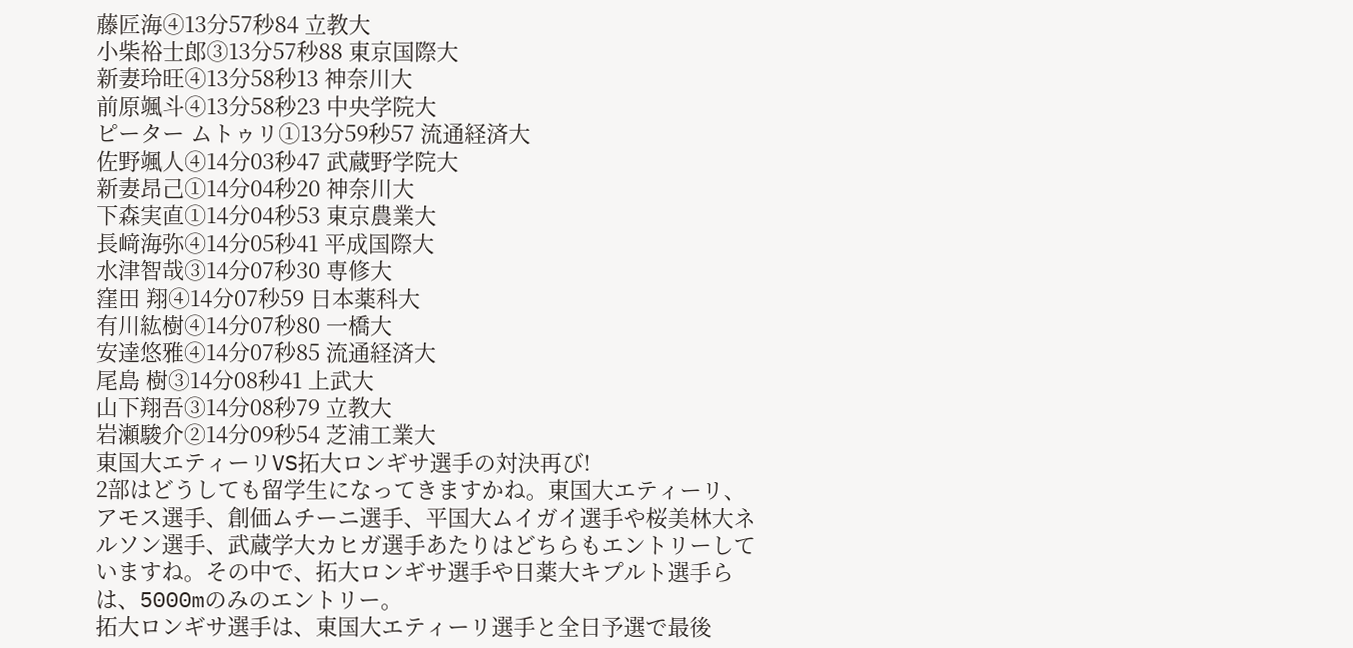藤匠海④13分57秒84 立教大
小柴裕士郎③13分57秒88 東京国際大
新妻玲旺④13分58秒13 神奈川大
前原颯斗④13分58秒23 中央学院大
ピーター ムトゥリ①13分59秒57 流通経済大
佐野颯人④14分03秒47 武蔵野学院大
新妻昂己①14分04秒20 神奈川大
下森実直①14分04秒53 東京農業大
長﨑海弥④14分05秒41 平成国際大
水津智哉③14分07秒30 専修大
窪田 翔④14分07秒59 日本薬科大
有川紘樹④14分07秒80 一橋大
安達悠雅④14分07秒85 流通経済大
尾島 樹③14分08秒41 上武大
山下翔吾③14分08秒79 立教大
岩瀬駿介②14分09秒54 芝浦工業大
東国大エティーリVS拓大ロンギサ選手の対決再び!
2部はどうしても留学生になってきますかね。東国大エティーリ、アモス選手、創価ムチーニ選手、平国大ムイガイ選手や桜美林大ネルソン選手、武蔵学大カヒガ選手あたりはどちらもエントリーしていますね。その中で、拓大ロンギサ選手や日薬大キプルト選手らは、5000mのみのエントリー。
拓大ロンギサ選手は、東国大エティーリ選手と全日予選で最後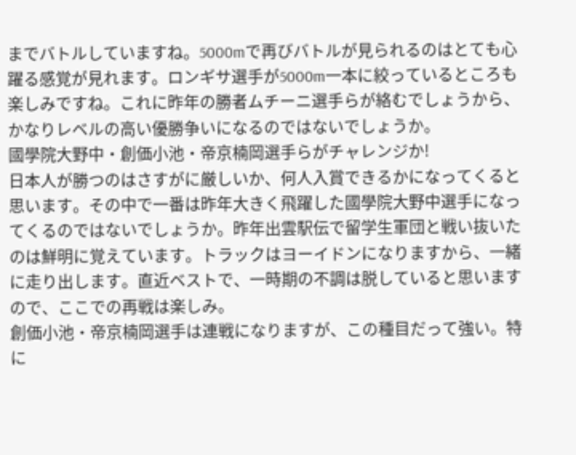までバトルしていますね。5000mで再びバトルが見られるのはとても心躍る感覚が見れます。ロンギサ選手が5000m一本に絞っているところも楽しみですね。これに昨年の勝者ムチーニ選手らが絡むでしょうから、かなりレベルの高い優勝争いになるのではないでしょうか。
國學院大野中・創価小池・帝京楠岡選手らがチャレンジか!
日本人が勝つのはさすがに厳しいか、何人入賞できるかになってくると思います。その中で一番は昨年大きく飛躍した國學院大野中選手になってくるのではないでしょうか。昨年出雲駅伝で留学生軍団と戦い抜いたのは鮮明に覚えています。トラックはヨーイドンになりますから、一緒に走り出します。直近ベストで、一時期の不調は脱していると思いますので、ここでの再戦は楽しみ。
創価小池・帝京楠岡選手は連戦になりますが、この種目だって強い。特に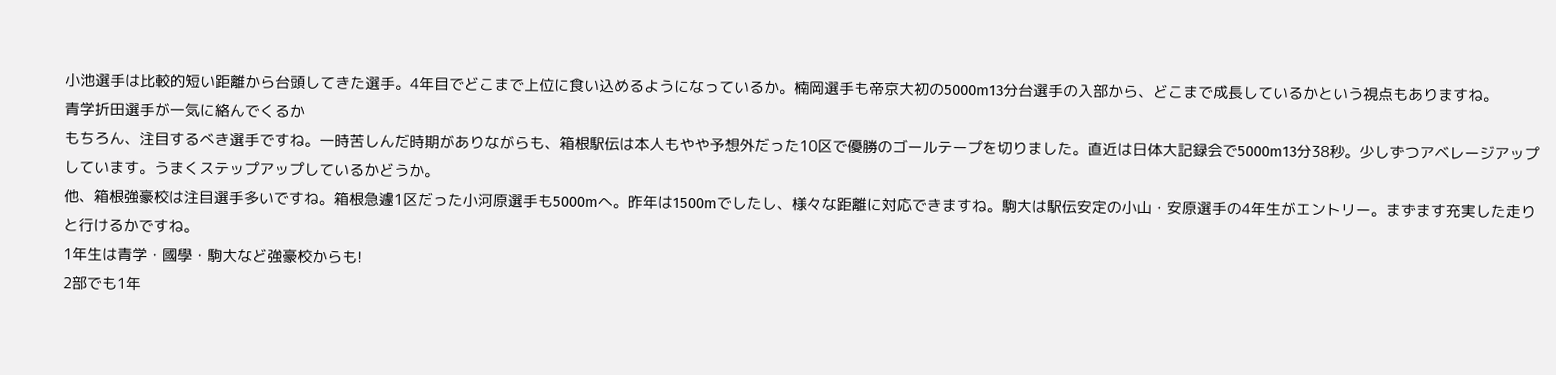小池選手は比較的短い距離から台頭してきた選手。4年目でどこまで上位に食い込めるようになっているか。楠岡選手も帝京大初の5000m13分台選手の入部から、どこまで成長しているかという視点もありますね。
青学折田選手が一気に絡んでくるか
もちろん、注目するべき選手ですね。一時苦しんだ時期がありながらも、箱根駅伝は本人もやや予想外だった10区で優勝のゴールテープを切りました。直近は日体大記録会で5000m13分38秒。少しずつアベレージアップしています。うまくステップアップしているかどうか。
他、箱根強豪校は注目選手多いですね。箱根急遽1区だった小河原選手も5000mへ。昨年は1500mでしたし、様々な距離に対応できますね。駒大は駅伝安定の小山・安原選手の4年生がエントリー。まずます充実した走りと行けるかですね。
1年生は青学・國學・駒大など強豪校からも!
2部でも1年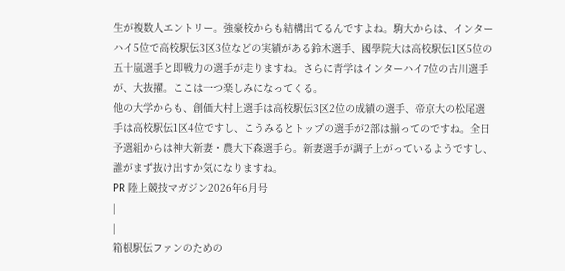生が複数人エントリー。強豪校からも結構出てるんですよね。駒大からは、インターハイ5位で高校駅伝3区3位などの実績がある鈴木選手、國學院大は高校駅伝1区5位の五十嵐選手と即戦力の選手が走りますね。さらに青学はインターハイ7位の古川選手が、大抜擢。ここは一つ楽しみになってくる。
他の大学からも、創価大村上選手は高校駅伝3区2位の成績の選手、帝京大の松尾選手は高校駅伝1区4位ですし、こうみるとトップの選手が2部は揃ってのですね。全日予選組からは神大新妻・農大下森選手ら。新妻選手が調子上がっているようですし、誰がまず抜け出すか気になりますね。
PR 陸上競技マガジン2026年6月号
|
|
箱根駅伝ファンのための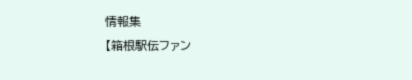情報集
【箱根駅伝ファン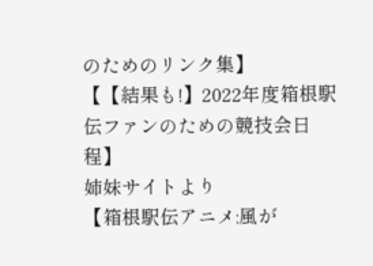のためのリンク集】
【【結果も!】2022年度箱根駅伝ファンのための競技会日程】
姉妹サイトより
【箱根駅伝アニメ:風が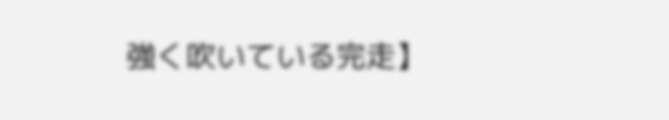強く吹いている完走】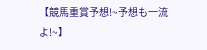【競馬重賞予想!~予想も一流よ!~】